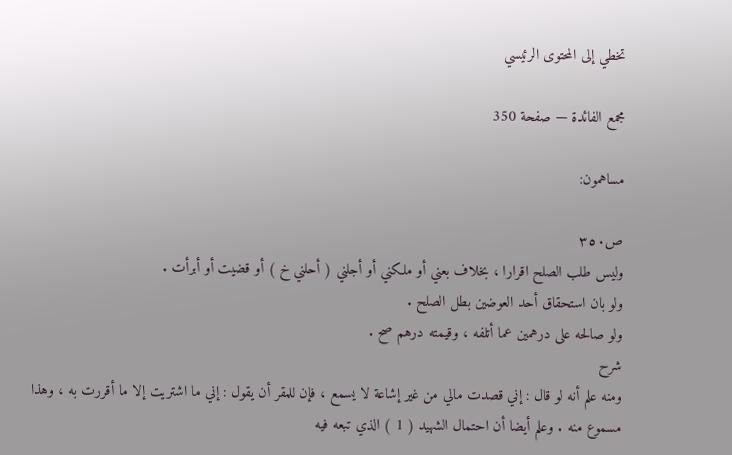تخطي إلى المحتوى الرئيسي

مجمع الفائدة — صفحة 350

مساهمون:

ص٣٥٠
وليس طلب الصلح اقرارا ، بخلاف بعني أو ملكني أو أجلني ( أحلني خ ) أو قضيت أو أبرأت .
ولو بان استحقاق أحد العوضين بطل الصلح .
ولو صالحه على درهمين عما أتلفه ، وقيمته درهم صح .
شرح
ومنه علم أنه لو قال : إني قصدت مالي من غير إشاعة لا يسمع ، فإن للمقر أن يقول : إني ما اشتريت إلا ما أقررت به ، وهذا مسموع منه . وعلم أيضا أن احتمال الشهيد ( 1 ) الذي تبعه فيه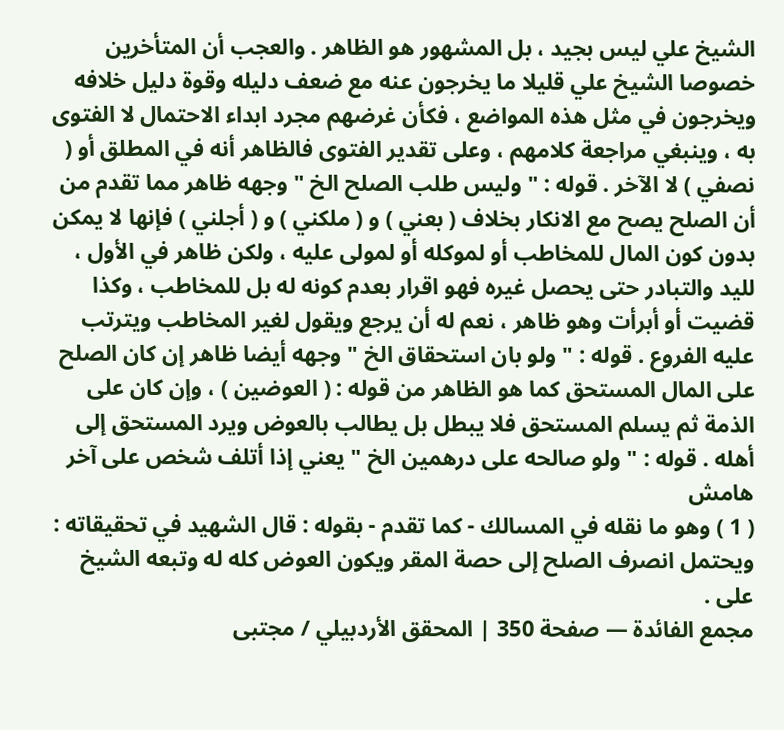الشيخ علي ليس بجيد ، بل المشهور هو الظاهر . والعجب أن المتأخرين خصوصا الشيخ علي قليلا ما يخرجون عنه مع ضعف دليله وقوة دليل خلافه ويخرجون في مثل هذه المواضع ، فكأن غرضهم مجرد ابداء الاحتمال لا الفتوى به ، وينبغي مراجعة كلامهم ، وعلى تقدير الفتوى فالظاهر أنه في المطلق أو ( نصفي ) لا الآخر . قوله : " وليس طلب الصلح الخ " وجهه ظاهر مما تقدم من أن الصلح يصح مع الانكار بخلاف ( بعني ) و ( ملكني ) و ( أجلني ) فإنها لا يمكن بدون كون المال للمخاطب أو لموكله أو لمولى عليه ، ولكن ظاهر في الأول ، لليد والتبادر حتى يحصل غيره فهو اقرار بعدم كونه له بل للمخاطب ، وكذا قضيت أو أبرأت وهو ظاهر ، نعم له أن يرجع ويقول لغير المخاطب ويترتب عليه الفروع . قوله : " ولو بان استحقاق الخ " وجهه أيضا ظاهر إن كان الصلح على المال المستحق كما هو الظاهر من قوله : ( العوضين ) ، وإن كان على الذمة ثم يسلم المستحق فلا يبطل بل يطالب بالعوض ويرد المستحق إلى أهله . قوله : " ولو صالحه على درهمين الخ " يعني إذا أتلف شخص على آخر
هامش
( 1 ) وهو ما نقله في المسالك - كما تقدم - بقوله : قال الشهيد في تحقيقاته : ويحتمل انصرف الصلح إلى حصة المقر ويكون العوض كله له وتبعه الشيخ على .
مجمع الفائدة — صفحة 350 | المحقق الأردبيلي / مجتبى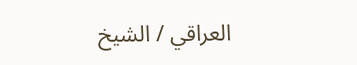العراقي / الشيخ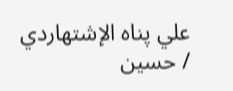علي پناه الإشتهاردي / حسين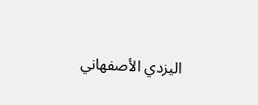اليزدي الأصفهاني